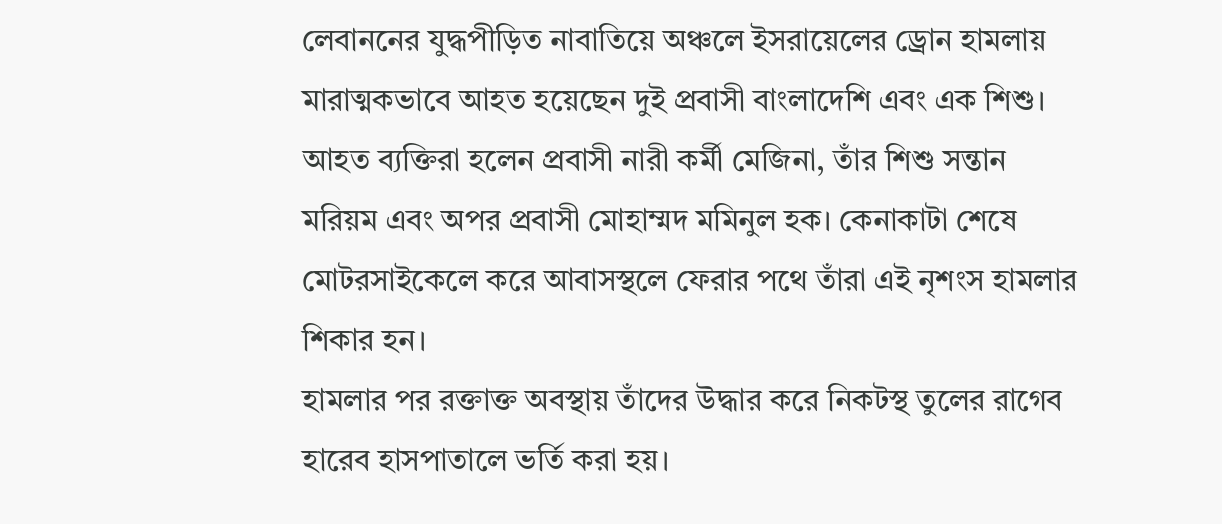লেবাননের যুদ্ধপীড়িত নাবাতিয়ে অঞ্চলে ইসরায়েলের ড্রোন হামলায় মারাত্মকভাবে আহত হয়েছেন দুই প্রবাসী বাংলাদেশি এবং এক শিশু। আহত ব্যক্তিরা হলেন প্রবাসী নারী কর্মী মেজিনা, তাঁর শিশু সন্তান মরিয়ম এবং অপর প্রবাসী মোহাম্মদ মমিনুল হক। কেনাকাটা শেষে মোটরসাইকেলে করে আবাসস্থলে ফেরার পথে তাঁরা এই নৃশংস হামলার শিকার হন।
হামলার পর রক্তাক্ত অবস্থায় তাঁদের উদ্ধার করে নিকটস্থ তুলের রাগেব হারেব হাসপাতালে ভর্তি করা হয়।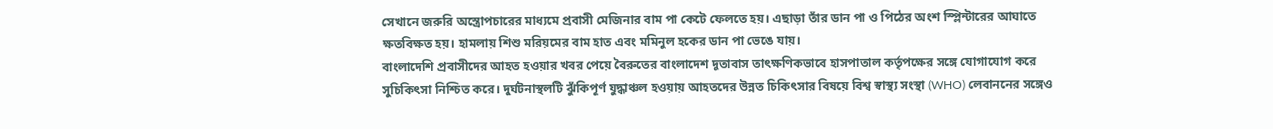সেখানে জরুরি অস্ত্রোপচারের মাধ্যমে প্রবাসী মেজিনার বাম পা কেটে ফেলতে হয়। এছাড়া তাঁর ডান পা ও পিঠের অংশ স্প্লিন্টারের আঘাতে ক্ষতবিক্ষত হয়। হামলায় শিশু মরিয়মের বাম হাত এবং মমিনুল হকের ডান পা ভেঙে যায়।
বাংলাদেশি প্রবাসীদের আহত হওয়ার খবর পেয়ে বৈরুতের বাংলাদেশ দূতাবাস তাৎক্ষণিকভাবে হাসপাতাল কর্তৃপক্ষের সঙ্গে যোগাযোগ করে সুচিকিৎসা নিশ্চিত করে। দুর্ঘটনাস্থলটি ঝুঁকিপূর্ণ যুদ্ধাঞ্চল হওয়ায় আহতদের উন্নত চিকিৎসার বিষয়ে বিশ্ব স্বাস্থ্য সংস্থা (WHO) লেবাননের সঙ্গেও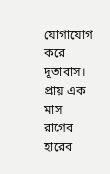যোগাযোগ করে দূতাবাস।
প্রায় এক মাস রাগেব হারেব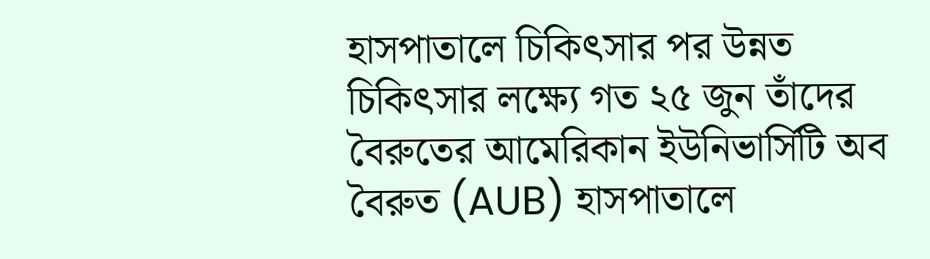হাসপাতালে চিকিৎসার পর উন্নত চিকিৎসার লক্ষ্যে গত ২৫ জুন তাঁদের বৈরুতের আমেরিকান ইউনিভার্সিটি অব বৈরুত (AUB) হাসপাতালে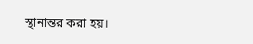স্থানান্তর করা হয়।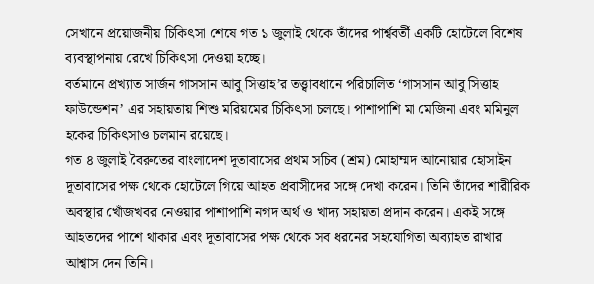সেখানে প্রয়োজনীয় চিকিৎসা শেষে গত ১ জুলাই থেকে তাঁদের পার্শ্ববর্তী একটি হোটেলে বিশেষ ব্যবস্থাপনায় রেখে চিকিৎসা দেওয়া হচ্ছে।
বর্তমানে প্রখ্যাত সার্জন গাসসান আবু সিত্তাহ’র তত্ত্বাবধানে পরিচালিত ‘গাসসান আবু সিত্তাহ ফাউন্ডেশন’ এর সহায়তায় শিশু মরিয়মের চিকিৎসা চলছে। পাশাপাশি মা মেজিনা এবং মমিনুল হকের চিকিৎসাও চলমান রয়েছে।
গত ৪ জুলাই বৈরুতের বাংলাদেশ দূতাবাসের প্রথম সচিব (শ্রম) মোহাম্মদ আনোয়ার হোসাইন দূতাবাসের পক্ষ থেকে হোটেলে গিয়ে আহত প্রবাসীদের সঙ্গে দেখা করেন। তিনি তাঁদের শারীরিক অবস্থার খোঁজখবর নেওয়ার পাশাপাশি নগদ অর্থ ও খাদ্য সহায়তা প্রদান করেন। একই সঙ্গে আহতদের পাশে থাকার এবং দূতাবাসের পক্ষ থেকে সব ধরনের সহযোগিতা অব্যাহত রাখার আশ্বাস দেন তিনি।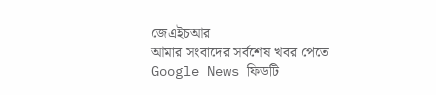জেএইচআর
আমার সংবাদের সর্বশেষ খবর পেতে Google News ফিডটি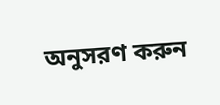অনুসরণ করুন